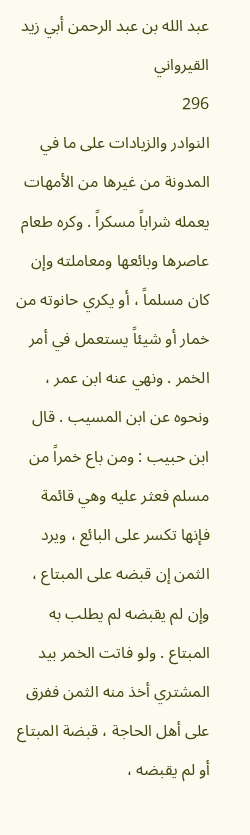عبد الله بن عبد الرحمن أبي زيد القيرواني
296
النوادر والزيادات على ما في المدونة من غيرها من الأمهات
يعمله شراباً مسكراً . وكره طعام عاصرها وبائعها ومعاملته وإن كان مسلماً ، أو يكري حانوته من خمار أو شيئاً يستعمل في أمر الخمر . ونهي عنه ابن عمر ، ونحوه عن ابن المسيب . قال ابن حبيب : ومن باع خمراً من مسلم فعثر عليه وهي قائمة فإنها تكسر على البائع ، ويرد الثمن إن قبضه على المبتاع ، وإن لم يقبضه لم يطلب به المبتاع . ولو فاتت الخمر بيد المشتري أخذ منه الثمن ففرق على أهل الحاجة ، قبضة المبتاع أو لم يقبضه ،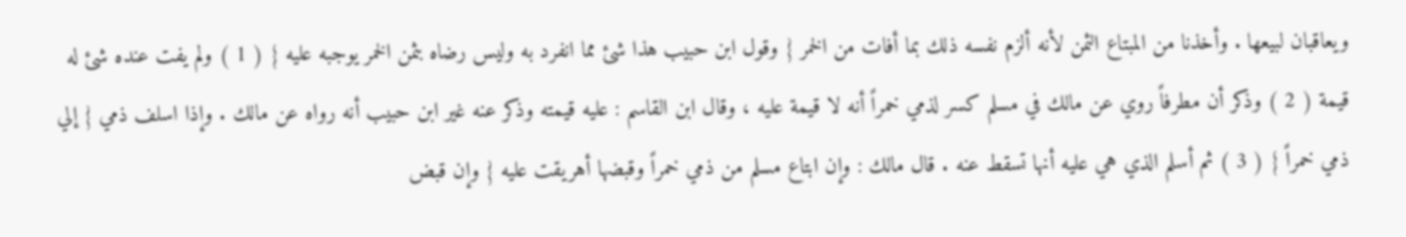ويعاقبان لبيعها . وأخذنا من المبتاع الثمن لأنه ألزم نفسه ذلك بما أفات من الخمر { وقول ابن حبيب هذا شئ مما انفرد به وليس رضاه بثمن الخمر يوجبه عليه } ( 1 ) ولم يفت عنده شئ له قيمة ( 2 ) وذكر أن مطرفاً روي عن مالك في مسلم كسر لذمي خمراً أنه لا قيمة عليه ، وقال ابن القاسم : عليه قيمته وذكر عنه غير ابن حبيب أنه رواه عن مالك . وإذا اسلف ذمي { إلي ذمي خمراً } ( 3 ) ثم أسلم الذي هي عليه أنها تسقط عنه . قال مالك : وإن ابتاع مسلم من ذمي خمراً وقبضها أهريقت عليه { وإن قبض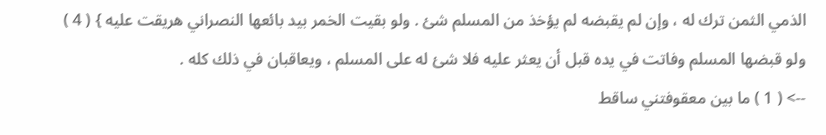الذمي الثمن ترك له ، وإن لم يقبضه لم يؤخذ من المسلم شئ . ولو بقيت الخمر بيد بائعها النصراني هريقت عليه } ( 4 ) ولو قبضها المسلم وفاتت في يده قبل أن يعثر عليه فلا شئ له على المسلم ، ويعاقبان في ذلك كله .
--> ( 1 ) ما بين معقوفتني ساقط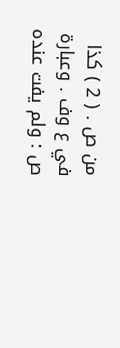من ص . ( 2 ) كذا في ع وف . وعبارة ص : ولم يفت عنده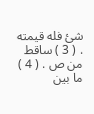شئ فله قيمته . ( 3 ) ساقط من ص . ( 4 ) ما بين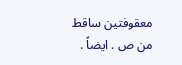معقوفتين ساقط من ص . ايضاً .